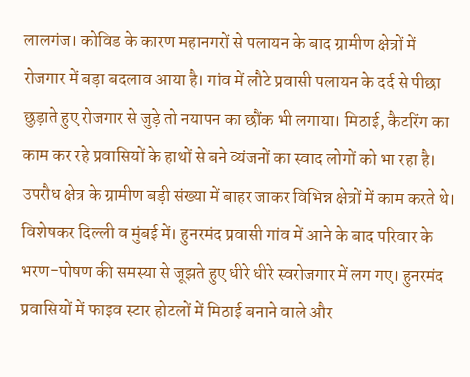लालगंज। कोविड के कारण महानगरों से पलायन के बाद ग्रामीण क्षेत्रों में रोजगार में बड़ा बदलाव आया है। गांव में लौटे प्रवासी पलायन के दर्द से पीछा छुड़ाते हुए रोजगार से जुड़े तो नयापन का छौंक भी लगाया। मिठाई, कैटरिंग का काम कर रहे प्रवासियों के हाथों से बने व्यंजनों का स्वाद लोगों को भा रहा है।
उपरौध क्षेत्र के ग्रामीण बड़ी संख्या में बाहर जाकर विभिन्न क्षेत्रों में काम करते थे। विशेषकर दिल्ली व मुंबई में। हुनरमंद प्रवासी गांव में आने के बाद परिवार के भरण-पोषण की समस्या से जूझते हुए धीरे धीरे स्वरोजगार में लग गए। हुनरमंद प्रवासियों में फाइव स्टार होटलों में मिठाई बनाने वाले और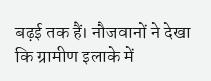बढ़ई तक हैं। नौजवानों ने देखा कि ग्रामीण इलाके में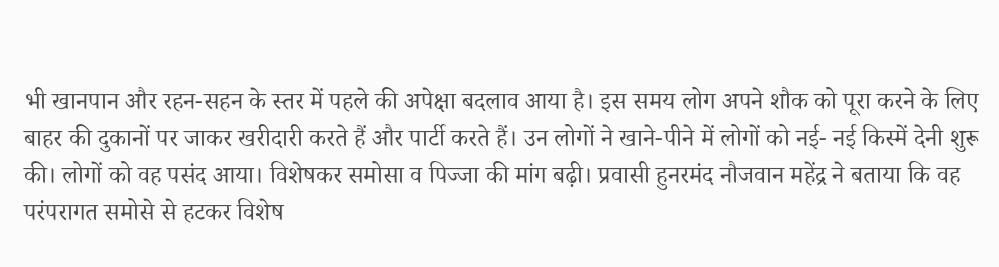भी खानपान और रहन-सहन के स्तर में पहले की अपेक्षा बदलाव आया है। इस समय लोग अपने शौक को पूरा करने के लिए बाहर की दुकानों पर जाकर खरीदारी करते हैं और पार्टी करते हैं। उन लोगों ने खाने-पीने में लोगों को नई- नई किस्में देनी शुरू की। लोगों को वह पसंद आया। विशेषकर समोसा व पिज्जा की मांग बढ़ी। प्रवासी हुनरमंद नौजवान महेंद्र ने बताया कि वह परंपरागत समोसे से हटकर विशेष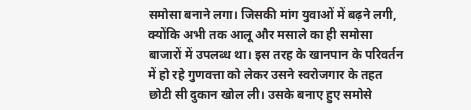समोसा बनाने लगा। जिसकी मांग युवाओं में बढ़ने लगी, क्योंकि अभी तक आलू और मसाले का ही समोसा बाजारों में उपलब्ध था। इस तरह के खानपान के परिवर्तन में हो रहे गुणवत्ता को लेकर उसने स्वरोजगार के तहत छोटी सी दुकान खोल ली। उसके बनाए हुए समोसे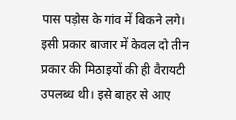पास पड़ोस के गांव में बिकने लगे। इसी प्रकार बाजार में केवल दो तीन प्रकार की मिठाइयों की ही वैरायटी उपलब्ध थी। इसे बाहर से आए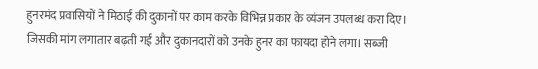हुनरमंद प्रवासियों ने मिठाई की दुकानों पर काम करके विभिन्न प्रकार के व्यंजन उपलब्ध करा दिए। जिसकी मांग लगातार बढ़ती गई और दुकानदारों को उनके हुनर का फायदा होने लगा। सब्जी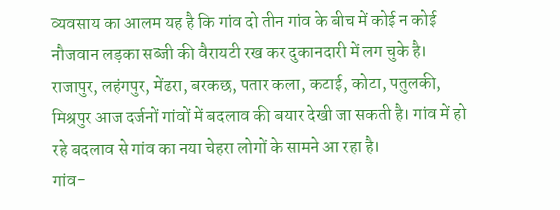व्यवसाय का आलम यह है कि गांव दो तीन गांव के बीच में कोई न कोई नौजवान लड़का सब्जी की वैरायटी रख कर दुकानदारी में लग चुके है। राजापुर, लहंगपुर, मेंढरा, बरकछ, पतार कला, कटाई, कोटा, पतुलकी, मिश्रपुर आज दर्जनों गांवों में बदलाव की बयार देखी जा सकती है। गांव में हो रहे बदलाव से गांव का नया चेहरा लोगों के सामने आ रहा है।
गांव-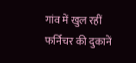गांव में खुल रहीं फर्निचर की दुकानें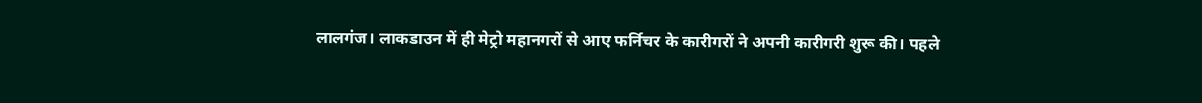लालगंज। लाकडाउन में ही मेट्रो महानगरों से आए फर्निचर के कारीगरों ने अपनी कारीगरी शुरू की। पहले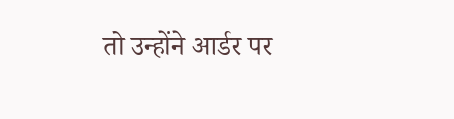तो उन्होंने आर्डर पर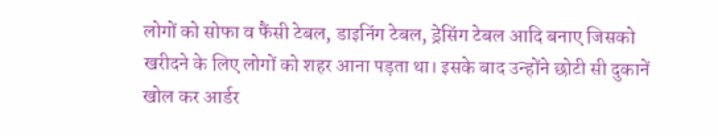लोगों को सोफा व फैंसी टेबल, डाइनिंग टेबल, ड्रेसिंग टेबल आदि बनाए जिसको खरीदने के लिए लोगों को शहर आना पड़ता था। इसके बाद उन्होंने छोटी सी दुकानें खोल कर आर्डर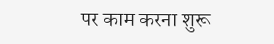पर काम करना शुरू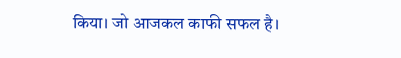किया। जो आजकल काफी सफल है।